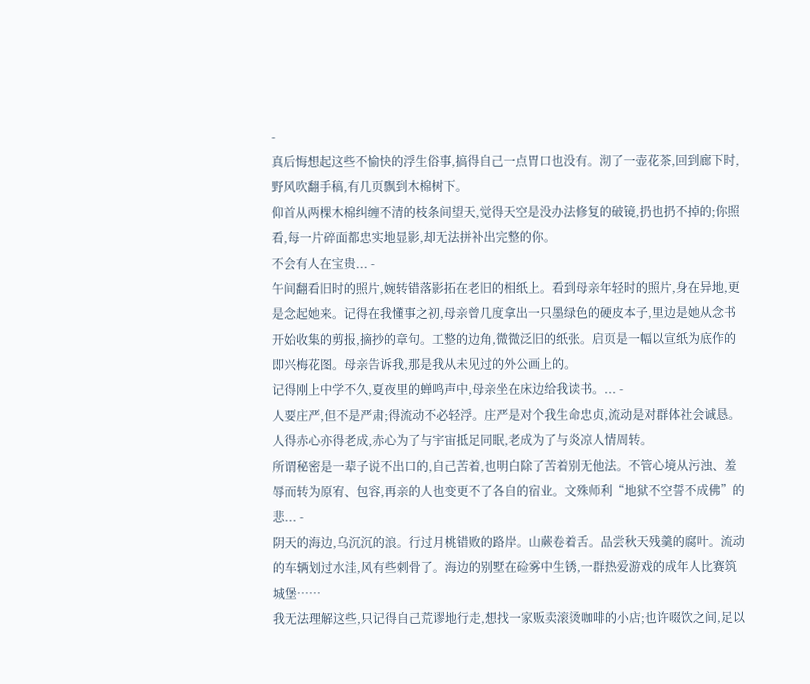-
真后悔想起这些不愉快的浮生俗事,搞得自己一点胃口也没有。沏了一壶花茶,回到廊下时,野风吹翻手稿,有几页飘到木棉树下。
仰首从两棵木棉纠缠不清的枝条间望天,觉得天空是没办法修复的破镜,扔也扔不掉的;你照看,每一片碎面都忠实地显影,却无法拼补出完整的你。
不会有人在宝贵... -
午间翻看旧时的照片,婉转错落影拓在老旧的相纸上。看到母亲年轻时的照片,身在异地,更是念起她来。记得在我懂事之初,母亲曾几度拿出一只墨绿色的硬皮本子,里边是她从念书开始收集的剪报,摘抄的章句。工整的边角,微微泛旧的纸张。启页是一幅以宣纸为底作的即兴梅花图。母亲告诉我,那是我从未见过的外公画上的。
记得刚上中学不久,夏夜里的蝉鸣声中,母亲坐在床边给我读书。... -
人要庄严,但不是严肃;得流动不必轻浮。庄严是对个我生命忠贞,流动是对群体社会诚恳。人得赤心亦得老成,赤心为了与宇宙抵足同眠,老成为了与炎凉人情周转。
所谓秘密是一辈子说不出口的,自己苦着,也明白除了苦着别无他法。不管心境从污浊、羞辱而转为原宥、包容,再亲的人也变更不了各自的宿业。文殊师利“地狱不空誓不成佛”的悲... -
阴天的海边,乌沉沉的浪。行过月桃错败的路岸。山蕨卷着舌。品尝秋天残羹的腐叶。流动的车辆划过水洼,风有些刺骨了。海边的别墅在硷雾中生锈,一群热爱游戏的成年人比赛筑城堡……
我无法理解这些,只记得自己荒谬地行走,想找一家贩卖滚烫咖啡的小店;也许啜饮之间,足以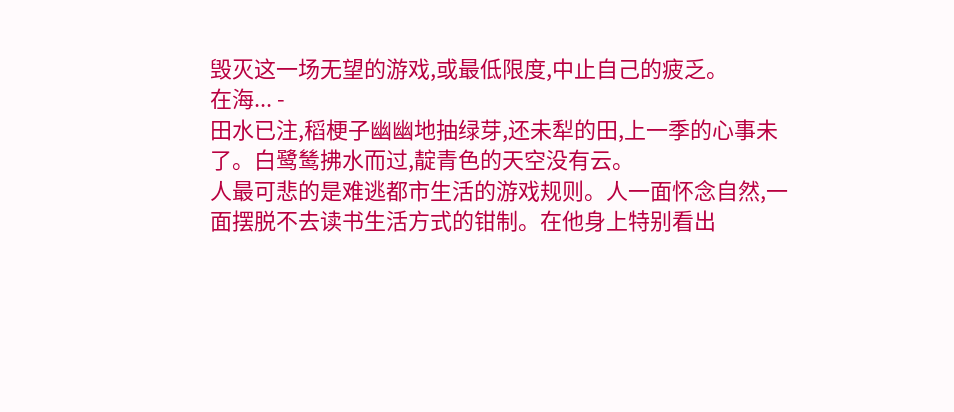毁灭这一场无望的游戏,或最低限度,中止自己的疲乏。
在海... -
田水已注,稻梗子幽幽地抽绿芽,还未犁的田,上一季的心事未了。白鹭鸶拂水而过,靛青色的天空没有云。
人最可悲的是难逃都市生活的游戏规则。人一面怀念自然,一面摆脱不去读书生活方式的钳制。在他身上特别看出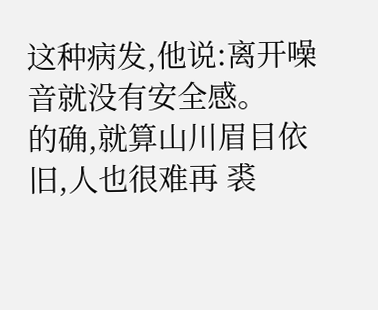这种病发,他说:离开噪音就没有安全感。
的确,就算山川眉目依旧,人也很难再 裘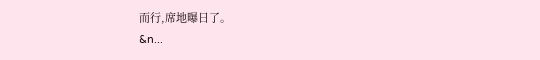而行,席地曝日了。
&n...